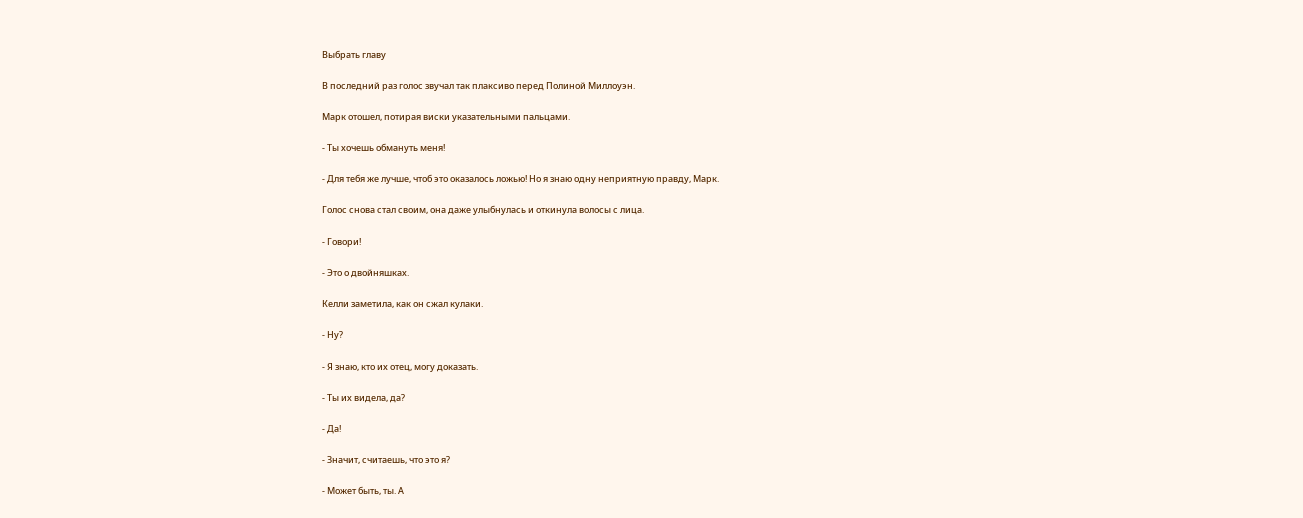Выбрать главу

В последний раз голос звучал так плаксиво перед Полиной Миллоуэн.

Марк отошел, потирая виски указательными пальцами.

- Ты хочешь обмануть меня!

- Для тебя же лучше, чтоб это оказалось ложью! Но я знаю одну неприятную правду, Марк.

Голос снова стал своим, она даже улыбнулась и откинула волосы с лица.

- Говори!

- Это о двойняшках.

Келли заметила, как он сжал кулаки.

- Ну?

- Я знаю, кто их отец, могу доказать.

- Ты их видела, да?

- Да!

- Значит, считаешь, что это я?

- Может быть, ты. А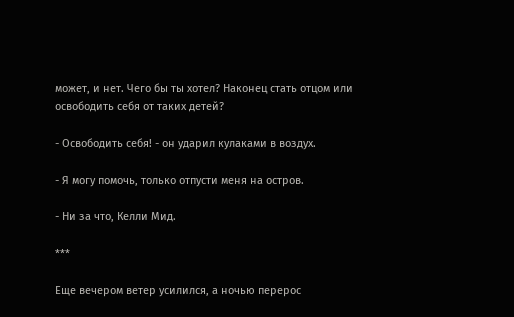может, и нет. Чего бы ты хотел? Наконец стать отцом или освободить себя от таких детей?

- Освободить себя! - он ударил кулаками в воздух.

- Я могу помочь, только отпусти меня на остров.

- Ни за что, Келли Мид.

***

Еще вечером ветер усилился, а ночью перерос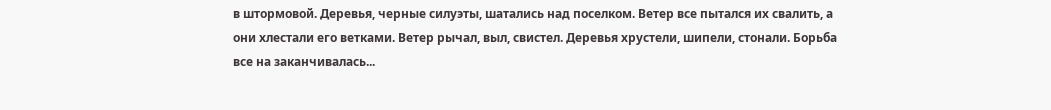в штормовой. Деревья, черные силуэты, шатались над поселком. Ветер все пытался их свалить, а они хлестали его ветками. Ветер рычал, выл, свистел. Деревья хрустели, шипели, стонали. Борьба все на заканчивалась...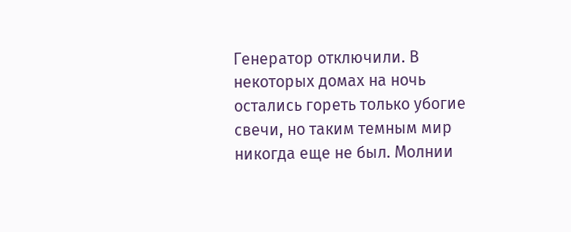Генератор отключили. В некоторых домах на ночь остались гореть только убогие свечи, но таким темным мир никогда еще не был. Молнии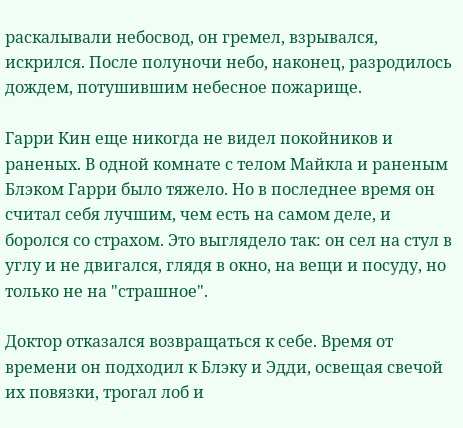раскалывали небосвод, он гремел, взрывался, искрился. После полуночи небо, наконец, разродилось дождем, потушившим небесное пожарище.

Гарри Кин еще никогда не видел покойников и раненых. В одной комнате с телом Майкла и раненым Блэком Гарри было тяжело. Но в последнее время он считал себя лучшим, чем есть на самом деле, и боролся со страхом. Это выглядело так: он сел на стул в углу и не двигался, глядя в окно, на вещи и посуду, но только не на "страшное".

Доктор отказался возвращаться к себе. Время от времени он подходил к Блэку и Эдди, освещая свечой их повязки, трогал лоб и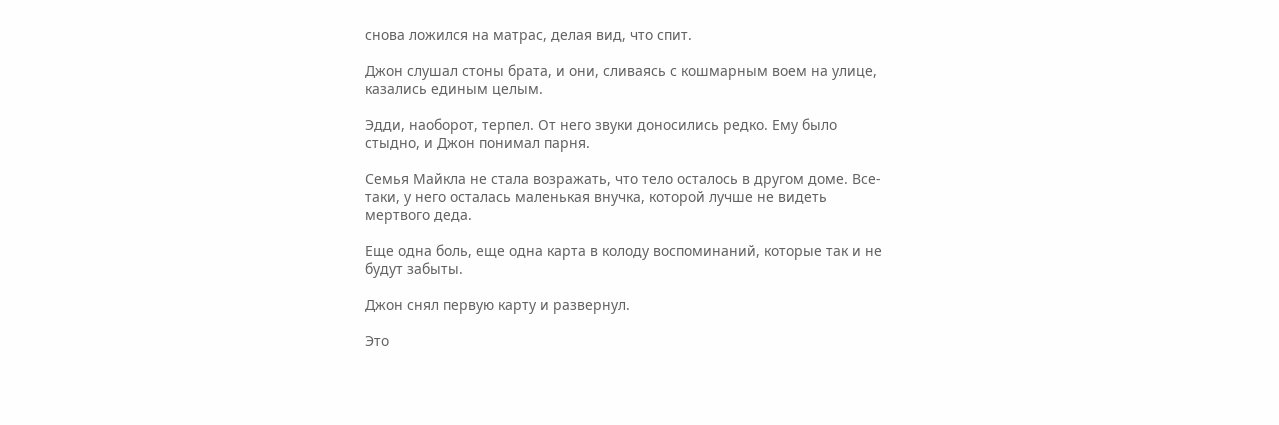снова ложился на матрас, делая вид, что спит.

Джон слушал стоны брата, и они, сливаясь с кошмарным воем на улице, казались единым целым.

Эдди, наоборот, терпел. От него звуки доносились редко. Ему было стыдно, и Джон понимал парня.

Семья Майкла не стала возражать, что тело осталось в другом доме. Все-таки, у него осталась маленькая внучка, которой лучше не видеть мертвого деда.

Еще одна боль, еще одна карта в колоду воспоминаний, которые так и не будут забыты.

Джон снял первую карту и развернул.

Это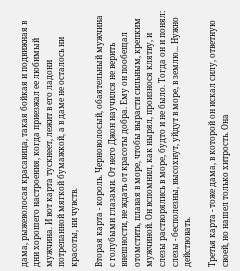дама, рыжеволосая красавица, такая бойкая и подвижная в дни хорошего настроения, когда приезжал ее любимый мужчина. И вот карта тускнеет, лежит в его ладони потрепанной мягкой бумажкой, а в даме не осталось ни красоты, ни чувств.

Вторая карта - король. Черноволосый, обаятельный мужчина с голубыми глазами. От него Джон научился не верить внешности, не ждать от красоты добра. Ему он пообещал отомстить, плавая в море, чтобы вырасти сильным, крепким мужчиной. Он вспомнил, как нырял, произнося клятву, и слезы растворялись в море, будто и не было. Тогда он и понял: слезы - бесполезны, высохнут, уйдут в море, в землю... Нужно действовать.

Третья карта - тоже дама, в которой он искал силу, ответную своей, но нашел только хитрость. Она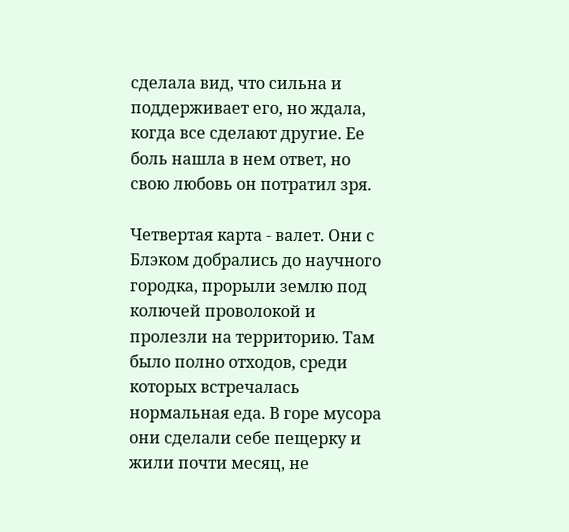сделала вид, что сильна и поддерживает его, но ждала, когда все сделают другие. Ее боль нашла в нем ответ, но свою любовь он потратил зря.

Четвертая карта - валет. Они с Блэком добрались до научного городка, прорыли землю под колючей проволокой и пролезли на территорию. Там было полно отходов, среди которых встречалась нормальная еда. В горе мусора они сделали себе пещерку и жили почти месяц, не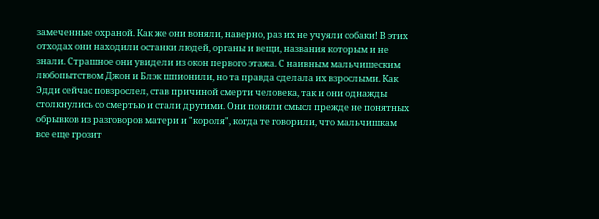замеченные охраной. Как же они воняли, наверно, раз их не учуяли собаки! В этих отходах они находили останки людей, органы и вещи, названия которым и не знали. Страшное они увидели из окон первого этажа. С наивным мальчишеским любопытством Джон и Блэк шпионили, но та правда сделала их взрослыми. Как Эдди сейчас повзрослел, став причиной смерти человека, так и они однажды столкнулись со смертью и стали другими. Они поняли смысл прежде не понятных обрывков из разговоров матери и "короля", когда те говорили, что мальчишкам все еще грозит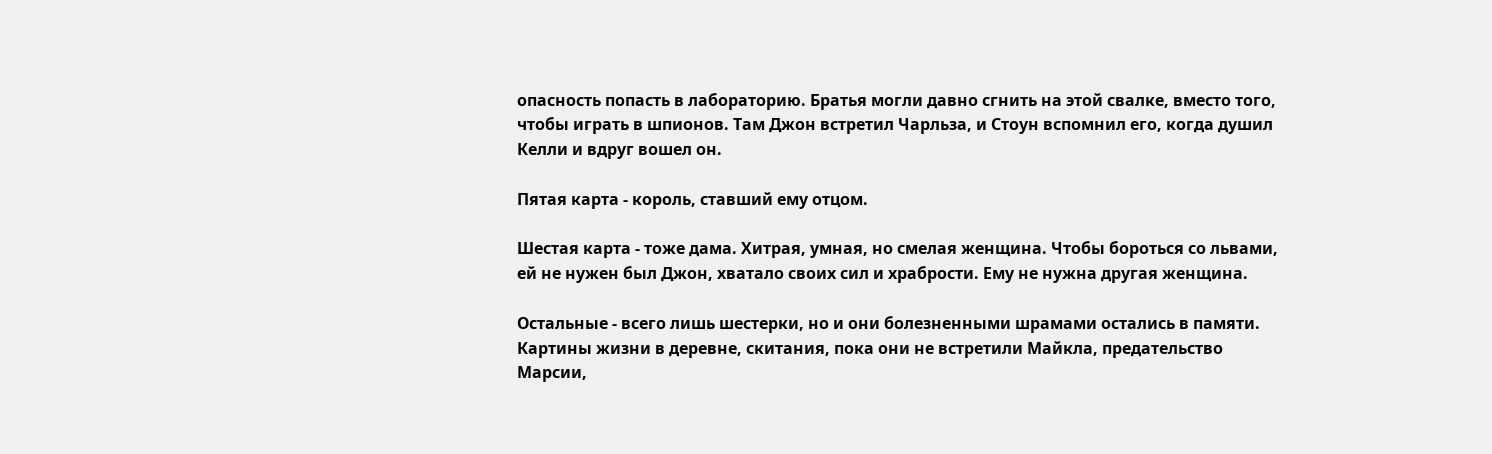опасность попасть в лабораторию. Братья могли давно сгнить на этой свалке, вместо того, чтобы играть в шпионов. Там Джон встретил Чарльза, и Стоун вспомнил его, когда душил Келли и вдруг вошел он.

Пятая карта - король, ставший ему отцом.

Шестая карта - тоже дама. Хитрая, умная, но смелая женщина. Чтобы бороться со львами, ей не нужен был Джон, хватало своих сил и храбрости. Ему не нужна другая женщина.

Остальные - всего лишь шестерки, но и они болезненными шрамами остались в памяти. Картины жизни в деревне, скитания, пока они не встретили Майкла, предательство Марсии,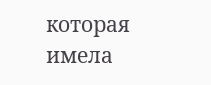которая имела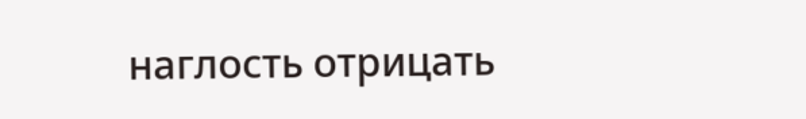наглость отрицать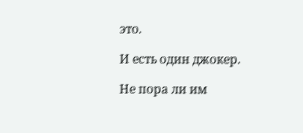это.

И есть один джокер.

Не пора ли им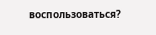воспользоваться?